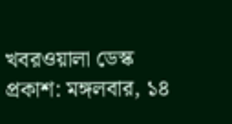খবরওয়ালা ডেস্ক
প্রকাশ: মঙ্গলবার, ১৪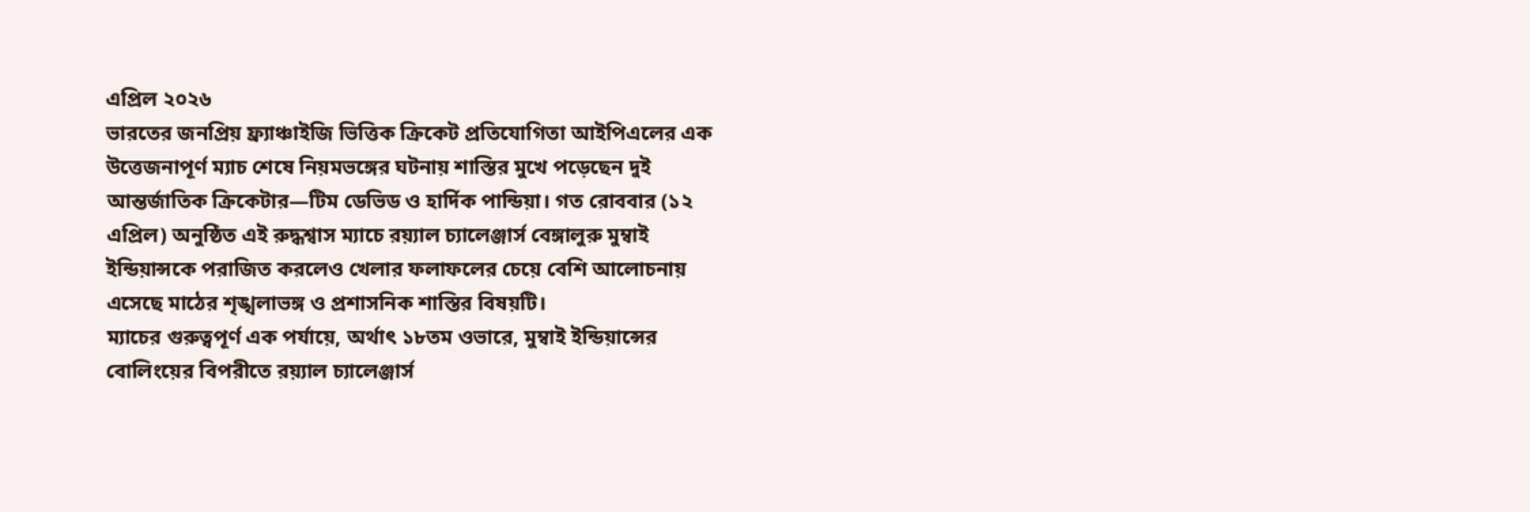এপ্রিল ২০২৬
ভারতের জনপ্রিয় ফ্র্যাঞ্চাইজি ভিত্তিক ক্রিকেট প্রতিযোগিতা আইপিএলের এক উত্তেজনাপূর্ণ ম্যাচ শেষে নিয়মভঙ্গের ঘটনায় শাস্তির মুখে পড়েছেন দুই আন্তর্জাতিক ক্রিকেটার—টিম ডেভিড ও হার্দিক পান্ডিয়া। গত রোববার (১২ এপ্রিল) অনুষ্ঠিত এই রুদ্ধশ্বাস ম্যাচে রয়্যাল চ্যালেঞ্জার্স বেঙ্গালুরু মুম্বাই ইন্ডিয়ান্সকে পরাজিত করলেও খেলার ফলাফলের চেয়ে বেশি আলোচনায় এসেছে মাঠের শৃঙ্খলাভঙ্গ ও প্রশাসনিক শাস্তির বিষয়টি।
ম্যাচের গুরুত্বপূর্ণ এক পর্যায়ে, অর্থাৎ ১৮তম ওভারে, মুম্বাই ইন্ডিয়ান্সের বোলিংয়ের বিপরীতে রয়্যাল চ্যালেঞ্জার্স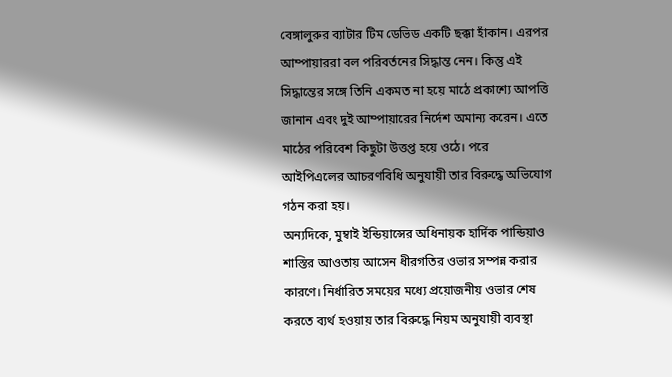বেঙ্গালুরুর ব্যাটার টিম ডেভিড একটি ছক্কা হাঁকান। এরপর আম্পায়াররা বল পরিবর্তনের সিদ্ধান্ত নেন। কিন্তু এই সিদ্ধান্তের সঙ্গে তিনি একমত না হয়ে মাঠে প্রকাশ্যে আপত্তি জানান এবং দুই আম্পায়ারের নির্দেশ অমান্য করেন। এতে মাঠের পরিবেশ কিছুটা উত্তপ্ত হয়ে ওঠে। পরে আইপিএলের আচরণবিধি অনুযায়ী তার বিরুদ্ধে অভিযোগ গঠন করা হয়।
অন্যদিকে, মুম্বাই ইন্ডিয়ান্সের অধিনায়ক হার্দিক পান্ডিয়াও শাস্তির আওতায় আসেন ধীরগতির ওভার সম্পন্ন করার কারণে। নির্ধারিত সময়ের মধ্যে প্রয়োজনীয় ওভার শেষ করতে ব্যর্থ হওয়ায় তার বিরুদ্ধে নিয়ম অনুযায়ী ব্যবস্থা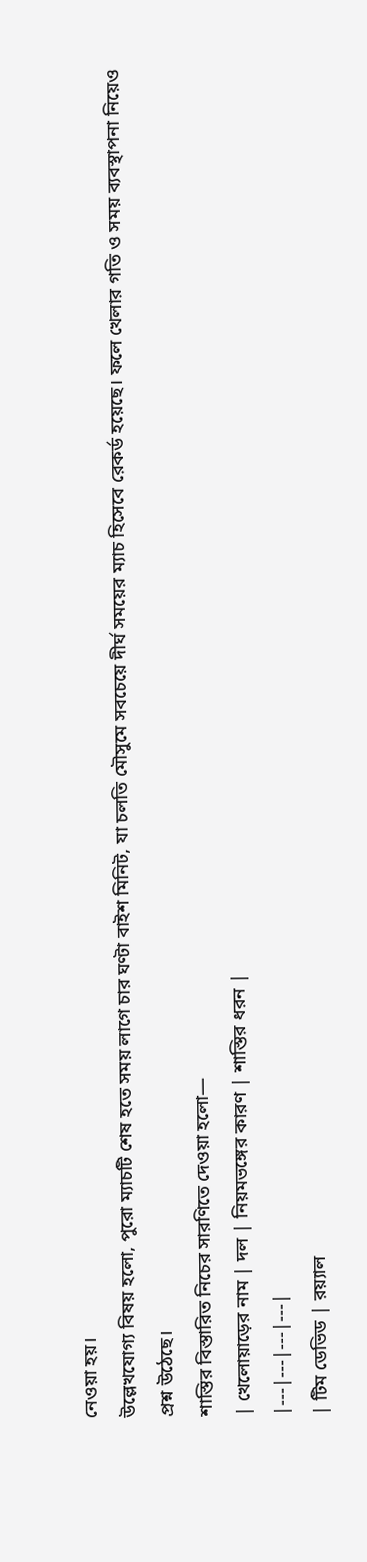নেওয়া হয়।
উল্লেখযোগ্য বিষয় হলো, পুরো ম্যাচটি শেষ হতে সময় লাগে চার ঘণ্টা বাইশ মিনিট, যা চলতি মৌসুমে সবচেয়ে দীর্ঘ সময়ের ম্যাচ হিসেবে রেকর্ড হয়েছে। ফলে খেলার গতি ও সময় ব্যবস্থাপনা নিয়েও প্রশ্ন উঠেছে।
শাস্তির বিস্তারিত নিচের সারণিতে দেওয়া হলো—
| খেলোয়াড়ের নাম | দল | নিয়মভঙ্গের কারণ | শাস্তির ধরন |
|---|---|---|---|
| টিম ডেভিড | রয়্যাল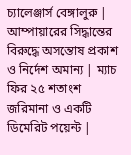চ্যালেঞ্জার্স বেঙ্গালুরু | আম্পায়ারের সিদ্ধান্তের বিরুদ্ধে অসন্তোষ প্রকাশ ও নির্দেশ অমান্য | ম্যাচ ফির ২৫ শতাংশ জরিমানা ও একটি ডিমেরিট পয়েন্ট |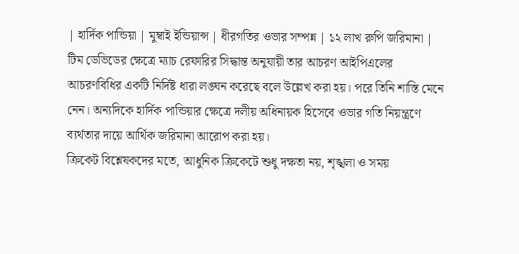| হার্দিক পান্ডিয়া | মুম্বাই ইন্ডিয়ান্স | ধীরগতির ওভার সম্পন্ন | ১২ লাখ রুপি জরিমানা |
টিম ডেভিডের ক্ষেত্রে ম্যাচ রেফারির সিদ্ধান্ত অনুযায়ী তার আচরণ আইপিএলের আচরণবিধির একটি নির্দিষ্ট ধারা লঙ্ঘন করেছে বলে উল্লেখ করা হয়। পরে তিনি শাস্তি মেনে নেন। অন্যদিকে হার্দিক পান্ডিয়ার ক্ষেত্রে দলীয় অধিনায়ক হিসেবে ওভার গতি নিয়ন্ত্রণে ব্যর্থতার দায়ে আর্থিক জরিমানা আরোপ করা হয়।
ক্রিকেট বিশ্লেষকদের মতে, আধুনিক ক্রিকেটে শুধু দক্ষতা নয়, শৃঙ্খলা ও সময়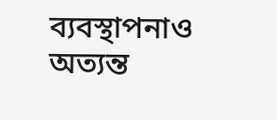ব্যবস্থাপনাও অত্যন্ত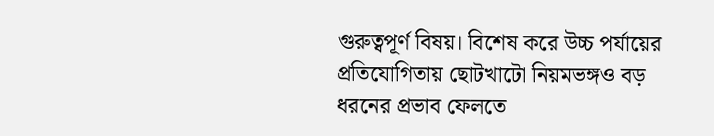গুরুত্বপূর্ণ বিষয়। বিশেষ করে উচ্চ পর্যায়ের প্রতিযোগিতায় ছোটখাটো নিয়মভঙ্গও বড় ধরনের প্রভাব ফেলতে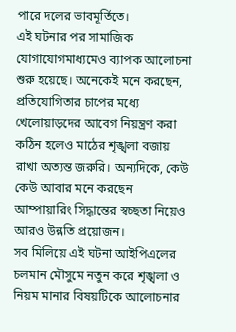পারে দলের ভাবমূর্তিতে।
এই ঘটনার পর সামাজিক যোগাযোগমাধ্যমেও ব্যাপক আলোচনা শুরু হয়েছে। অনেকেই মনে করছেন, প্রতিযোগিতার চাপের মধ্যে খেলোয়াড়দের আবেগ নিয়ন্ত্রণ করা কঠিন হলেও মাঠের শৃঙ্খলা বজায় রাখা অত্যন্ত জরুরি। অন্যদিকে, কেউ কেউ আবার মনে করছেন আম্পায়ারিং সিদ্ধান্তের স্বচ্ছতা নিয়েও আরও উন্নতি প্রয়োজন।
সব মিলিয়ে এই ঘটনা আইপিএলের চলমান মৌসুমে নতুন করে শৃঙ্খলা ও নিয়ম মানার বিষয়টিকে আলোচনার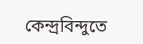কেন্দ্রবিন্দুতে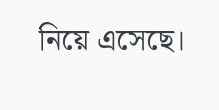নিয়ে এসেছে।